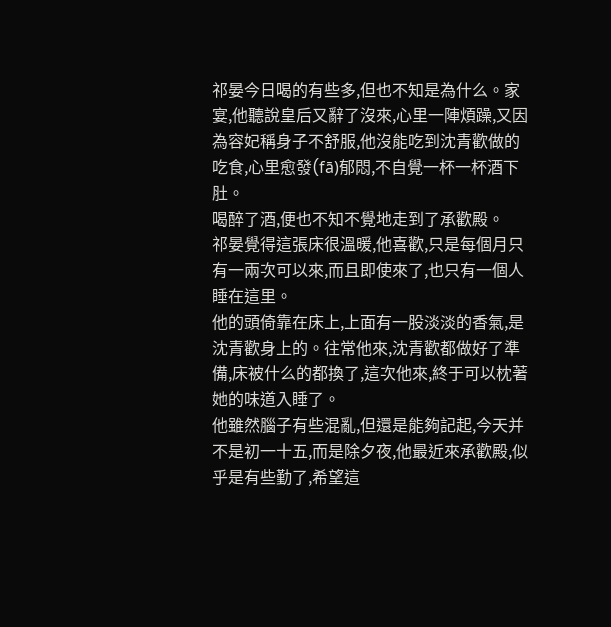祁晏今日喝的有些多,但也不知是為什么。家宴,他聽說皇后又辭了沒來,心里一陣煩躁,又因為容妃稱身子不舒服,他沒能吃到沈青歡做的吃食,心里愈發(fā)郁悶,不自覺一杯一杯酒下肚。
喝醉了酒,便也不知不覺地走到了承歡殿。
祁晏覺得這張床很溫暖,他喜歡,只是每個月只有一兩次可以來,而且即使來了,也只有一個人睡在這里。
他的頭倚靠在床上,上面有一股淡淡的香氣,是沈青歡身上的。往常他來,沈青歡都做好了準備,床被什么的都換了,這次他來,終于可以枕著她的味道入睡了。
他雖然腦子有些混亂,但還是能夠記起,今天并不是初一十五,而是除夕夜,他最近來承歡殿,似乎是有些勤了,希望這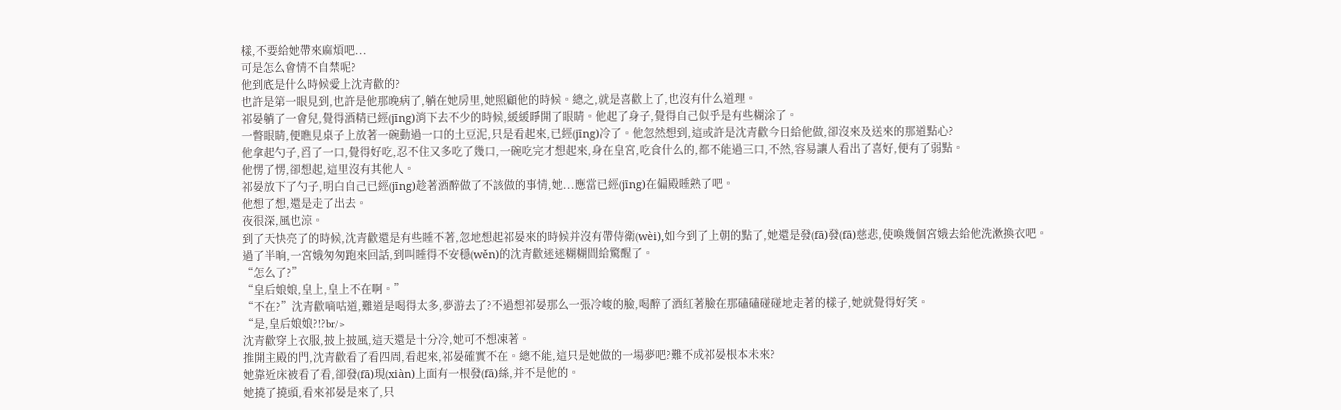樣,不要給她帶來麻煩吧...
可是怎么會情不自禁呢?
他到底是什么時候愛上沈青歡的?
也許是第一眼見到,也許是他那晚病了,躺在她房里,她照顧他的時候。總之,就是喜歡上了,也沒有什么道理。
祁晏躺了一會兒,覺得酒精已經(jīng)消下去不少的時候,緩緩睜開了眼睛。他起了身子,覺得自己似乎是有些糊涂了。
一瞥眼睛,便瞧見桌子上放著一碗動過一口的土豆泥,只是看起來,已經(jīng)冷了。他忽然想到,這或許是沈青歡今日給他做,卻沒來及送來的那道點心?
他拿起勺子,舀了一口,覺得好吃,忍不住又多吃了幾口,一碗吃完才想起來,身在皇宮,吃食什么的,都不能過三口,不然,容易讓人看出了喜好,便有了弱點。
他愣了愣,卻想起,這里沒有其他人。
祁晏放下了勺子,明白自己已經(jīng)趁著酒醉做了不該做的事情,她...應當已經(jīng)在偏殿睡熟了吧。
他想了想,還是走了出去。
夜很深,風也涼。
到了天快亮了的時候,沈青歡還是有些睡不著,忽地想起祁晏來的時候并沒有帶侍衛(wèi),如今到了上朝的點了,她還是發(fā)發(fā)慈悲,使喚幾個宮娥去給他洗漱換衣吧。
過了半晌,一宮娥匆匆跑來回話,到叫睡得不安穩(wěn)的沈青歡迷迷糊糊間給驚醒了。
“怎么了?”
“皇后娘娘,皇上,皇上不在啊。”
“不在?”沈青歡嘀咕道,難道是喝得太多,夢游去了?不過想祁晏那么一張冷峻的臉,喝醉了酒紅著臉在那磕磕碰碰地走著的樣子,她就覺得好笑。
“是,皇后娘娘?!?br/>
沈青歡穿上衣服,披上披風,這天還是十分冷,她可不想凍著。
推開主殿的門,沈青歡看了看四周,看起來,祁晏確實不在。總不能,這只是她做的一場夢吧?難不成祁晏根本未來?
她靠近床被看了看,卻發(fā)現(xiàn)上面有一根發(fā)絲,并不是他的。
她撓了撓頭,看來祁晏是來了,只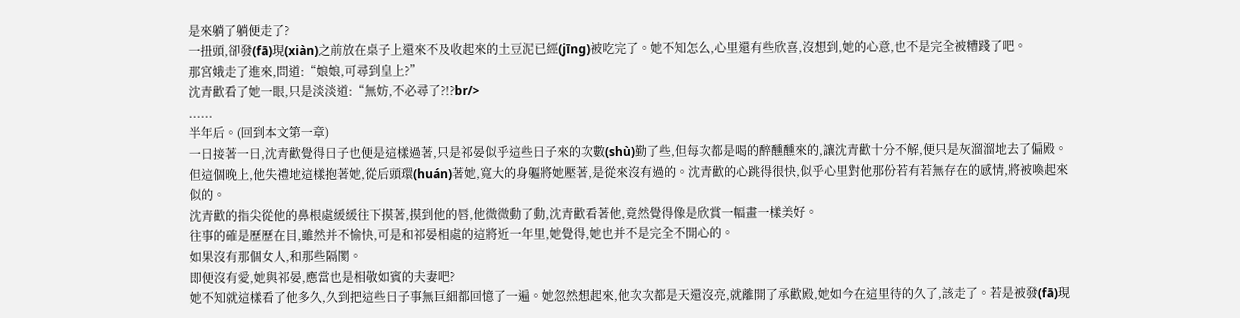是來躺了躺便走了?
一扭頭,卻發(fā)現(xiàn)之前放在桌子上還來不及收起來的土豆泥已經(jīng)被吃完了。她不知怎么,心里還有些欣喜,沒想到,她的心意,也不是完全被糟踐了吧。
那宮娥走了進來,問道:“娘娘,可尋到皇上?”
沈青歡看了她一眼,只是淡淡道:“無妨,不必尋了?!?br/>
......
半年后。(回到本文第一章)
一日接著一日,沈青歡覺得日子也便是這樣過著,只是祁晏似乎這些日子來的次數(shù)勤了些,但每次都是喝的醉醺醺來的,讓沈青歡十分不解,便只是灰溜溜地去了偏殿。
但這個晚上,他失禮地這樣抱著她,從后頭環(huán)著她,寬大的身軀將她壓著,是從來沒有過的。沈青歡的心跳得很快,似乎心里對他那份若有若無存在的感情,將被喚起來似的。
沈青歡的指尖從他的鼻根處緩緩往下摸著,摸到他的唇,他微微動了動,沈青歡看著他,竟然覺得像是欣賞一幅畫一樣美好。
往事的確是歷歷在目,雖然并不愉快,可是和祁晏相處的這將近一年里,她覺得,她也并不是完全不開心的。
如果沒有那個女人,和那些隔閡。
即便沒有愛,她與祁晏,應當也是相敬如賓的夫妻吧?
她不知就這樣看了他多久,久到把這些日子事無巨細都回憶了一遍。她忽然想起來,他次次都是天還沒亮,就離開了承歡殿,她如今在這里待的久了,該走了。若是被發(fā)現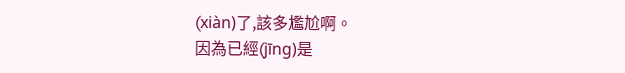(xiàn)了,該多尷尬啊。
因為已經(jīng)是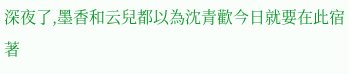深夜了,墨香和云兒都以為沈青歡今日就要在此宿著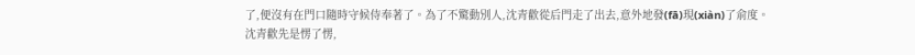了,便沒有在門口隨時守候侍奉著了。為了不驚動別人,沈青歡從后門走了出去,意外地發(fā)現(xiàn)了俞度。
沈青歡先是愣了愣,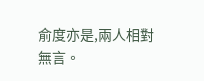俞度亦是,兩人相對無言。